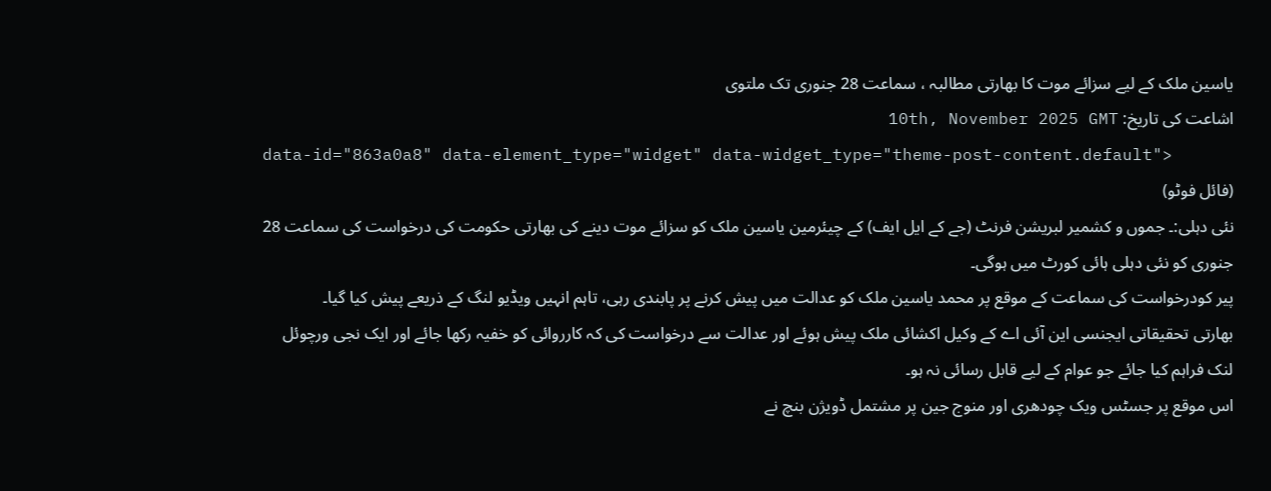یاسین ملک کے لیے سزائے موت کا بھارتی مطالبہ ، سماعت 28 جنوری تک ملتوی
اشاعت کی تاریخ: 10th, November 2025 GMT
data-id="863a0a8" data-element_type="widget" data-widget_type="theme-post-content.default">
(فائل فوٹو)
نئی دہلی:۔ جموں و کشمیر لبریشن فرنٹ (جے کے ایل ایف) کے چیئرمین یاسین ملک کو سزائے موت دینے کی بھارتی حکومت کی درخواست کی سماعت 28 جنوری کو نئی دہلی ہائی کورٹ میں ہوگی۔
پیر کودرخواست کی سماعت کے موقع پر محمد یاسین ملک کو عدالت میں پیش کرنے پر پابندی رہی، تاہم انہیں ویڈیو لنگ کے ذریعے پیش کیا گیا۔
بھارتی تحقیقاتی ایجنسی این آئی اے کے وکیل اکشائی ملک پیش ہوئے اور عدالت سے درخواست کی کہ کارروائی کو خفیہ رکھا جائے اور ایک نجی ورچوئل لنک فراہم کیا جائے جو عوام کے لیے قابل رسائی نہ ہو۔
اس موقع پر جسٹس ویک چودھری اور منوج جین پر مشتمل ڈویژن بنچ نے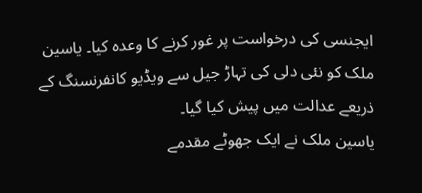ایجنسی کی درخواست پر غور کرنے کا وعدہ کیا۔ یاسین ملک کو نئی دلی کی تہاڑ جیل سے ویڈیو کانفرنسنگ کے ذریعے عدالت میں پیش کیا گیا۔
یاسین ملک نے ایک جھوٹے مقدمے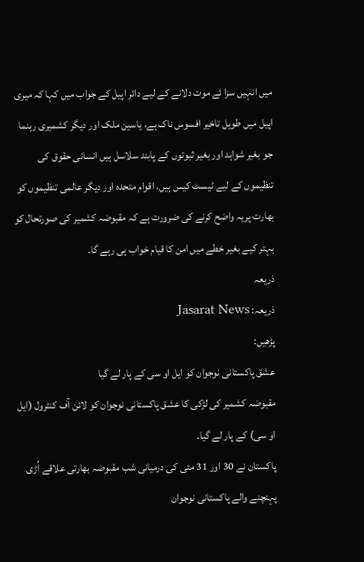میں انہیں سزا ئے موت دلانے کے لیے دائر اپیل کے جواب میں کہا کہ میری اپیل میں طویل تاخیر افسوس ناک ہے، یاسین ملک اور دیگر کشمیری رہنما جو بغیر شواہد اور بغیر ثبوتوں کے پابند سلاسل ہیں انسانی حقوق کی تنظیموں کے لیے ٹیسٹ کیس ہیں، اقوام متحدہ اور دیگر عالمی تنظیموں کو بھارت پریہ واضح کرنے کی ضرورت ہے کہ مقبوضہ کشمیر کی صورتحال کو بہتر کیے بغیر خطے میں امن کا قیام خواب ہی رہے گا۔
ذریعہ
ذریعہ: Jasarat News
پڑھیں:
عشق پاکستانی نوجوان کو ایل او سی کے پار لے گیا
مقبوضہ کشمیر کی لڑکی کا عشق پاکستانی نوجوان کو لائن آف کنٹرول (ایل او سی) کے پار لے گیا۔
پاکستان نے 30 اور 31 مئی کی درمیانی شب مقبوضہ بھارتی علاقے اُڑی پہنچنے والے پاکستانی نوجوان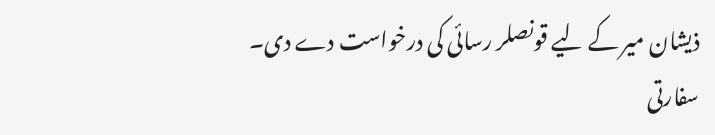ذیشان میر کے لیے قونصلر رسائی کی درخواست دے دی۔
سفارتی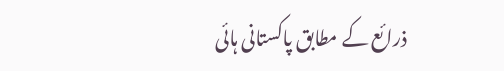ذرائع کے مطابق پاکستانی ہائی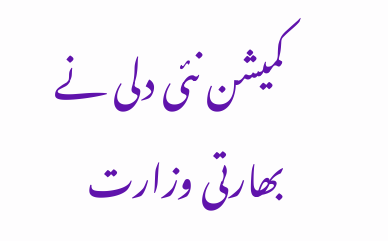کمیشن نئی دلی نے بھارتی وزارت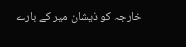خارجہ کو ذیشان میر کے بارے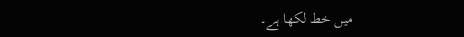میں خط لکھا ہے۔